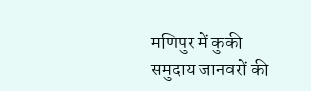मणिपुर में कुकी समुदाय जानवरों की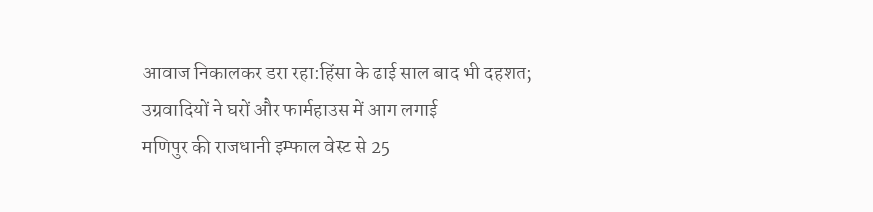आवाज निकालकर डरा रहा:हिंसा के ढाई साल बाद भी दहशत; उग्रवादियों ने घरों और फार्महाउस में आग लगाई
मणिपुर की राजधानी इम्फाल वेस्ट से 25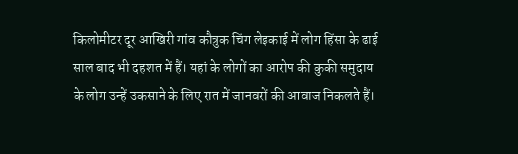किलोमीटर दूर आखिरी गांव कौत्रुक चिंग लेइकाई में लोग हिंसा के ढाई साल बाद भी दहशत में हैं। यहां के लोगों का आरोप की कुकी समुदाय के लोग उन्हें उकसाने के लिए रात में जानवरों की आवाज निकलते हैं।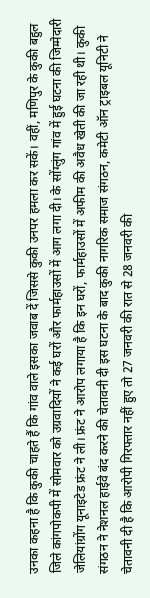उनका कहना है कि कुकी चाहते हैं कि गांव वाले इसका जवाब दें जिससे कुकी उनपर हमला कर सकें। वहीं, मणिपुर के कुकी बहुल जिले कांगपोकपी में सोमवार को उग्रवादियों ने कई घरों और फार्महाउसों में आग लगा दी। के सोंग्लुंग गांव में हुई घटना की जिम्मेदारी जेलियांग्रोंग यूनाइटेड फ्रंट ने ली। फ्रंट ने आरोप लगाया है कि इन घरों, फार्महाउसों में अफीम की अवैध खेती की जा रही थी। कुकी संगठन ने नेशनल हाईवे बंद करने की चेतावनी दी इस घटना के बाद कुकी नागरिक समाज संगठन, कमेटी ऑन ट्राइबल यूनिटी ने चेतावनी दी है कि आरोपी गिरफ्तार नहीं हुए तो 27 जनवरी की रात से 28 जनवरी की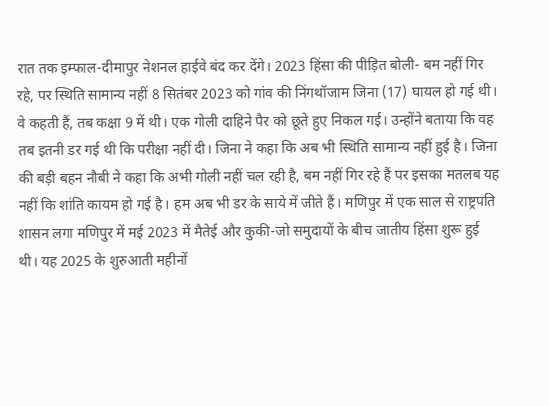रात तक इम्फाल-दीमापुर नेशनल हाईवे बंद कर देंगे। 2023 हिंसा की पीड़ित बोली- बम नहीं गिर रहे, पर स्थिति सामान्य नहीं 8 सितंबर 2023 को गांव की निंगथॉजाम जिना (17) घायल हो गई थी। वे कहती हैं, तब कक्षा 9 में थी। एक गोली दाहिने पैर को छूते हुए निकल गई। उन्होंने बताया कि वह तब इतनी डर गई थी कि परीक्षा नहीं दी। जिना ने कहा कि अब भी स्थिति सामान्य नहीं हुई है। जिना की बड़ी बहन नौबी ने कहा कि अभी गोली नहीं चल रही है, बम नहीं गिर रहे हैं पर इसका मतलब यह नहीं कि शांति कायम हो गई है। हम अब भी डर के साये में जीते हैं। मणिपुर में एक साल से राष्ट्रपति शासन लगा मणिपुर में मई 2023 में मैतेई और कुकी-जो समुदायों के बीच जातीय हिंसा शुरू हुई थी। यह 2025 के शुरुआती महीनों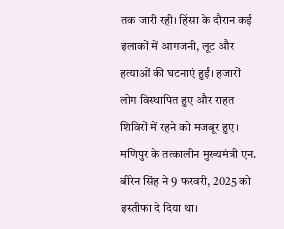तक जारी रही। हिंसा के दौरान कई इलाकों में आगजनी, लूट और हत्याओं की घटनाएं हुईं। हजारों लोग विस्थापित हुए और राहत शिविरों में रहने को मजबूर हुए। मणिपुर के तत्कालीन मुख्यमंत्री एन. बीरेन सिंह ने 9 फरवरी, 2025 को इस्तीफा दे दिया था।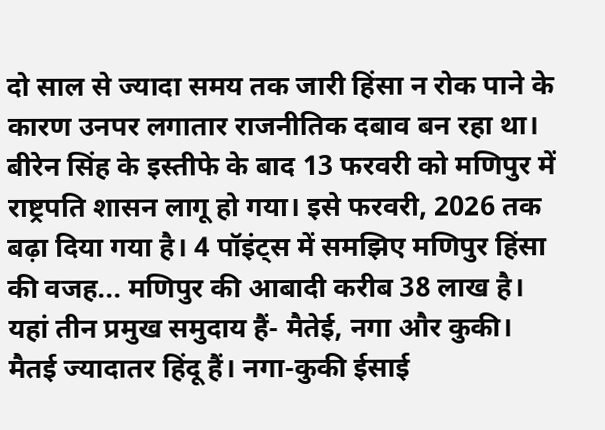दो साल से ज्यादा समय तक जारी हिंसा न रोक पाने के कारण उनपर लगातार राजनीतिक दबाव बन रहा था। बीरेन सिंह के इस्तीफे के बाद 13 फरवरी को मणिपुर में राष्ट्रपति शासन लागू हो गया। इसे फरवरी, 2026 तक बढ़ा दिया गया है। 4 पॉइंट्स में समझिए मणिपुर हिंसा की वजह... मणिपुर की आबादी करीब 38 लाख है। यहां तीन प्रमुख समुदाय हैं- मैतेई, नगा और कुकी। मैतई ज्यादातर हिंदू हैं। नगा-कुकी ईसाई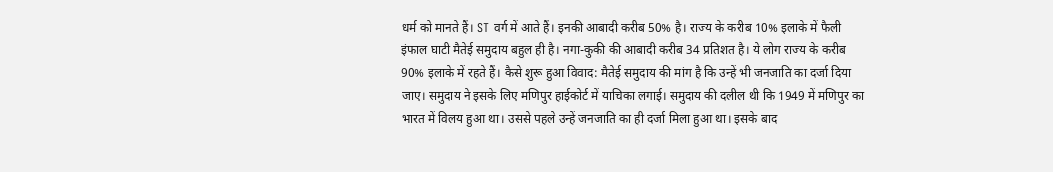धर्म को मानते हैं। ST वर्ग में आते हैं। इनकी आबादी करीब 50% है। राज्य के करीब 10% इलाके में फैली इंफाल घाटी मैतेई समुदाय बहुल ही है। नगा-कुकी की आबादी करीब 34 प्रतिशत है। ये लोग राज्य के करीब 90% इलाके में रहते हैं। कैसे शुरू हुआ विवाद: मैतेई समुदाय की मांग है कि उन्हें भी जनजाति का दर्जा दिया जाए। समुदाय ने इसके लिए मणिपुर हाईकोर्ट में याचिका लगाई। समुदाय की दलील थी कि 1949 में मणिपुर का भारत में विलय हुआ था। उससे पहले उन्हें जनजाति का ही दर्जा मिला हुआ था। इसके बाद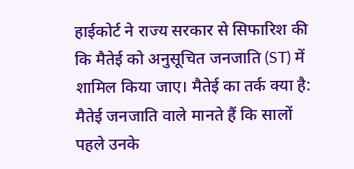हाईकोर्ट ने राज्य सरकार से सिफारिश की कि मैतेई को अनुसूचित जनजाति (ST) में शामिल किया जाए। मैतेई का तर्क क्या है: मैतेई जनजाति वाले मानते हैं कि सालों पहले उनके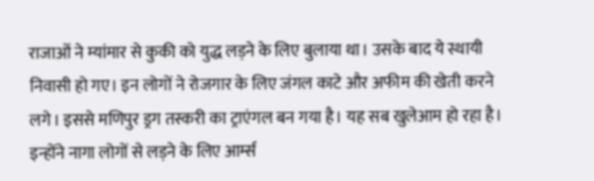राजाओं ने म्यांमार से कुकी को युद्ध लड़ने के लिए बुलाया था। उसके बाद ये स्थायी निवासी हो गए। इन लोगों ने रोजगार के लिए जंगल काटे और अफीम की खेती करने लगे। इससे मणिपुर ड्रग तस्करी का ट्राएंगल बन गया है। यह सब खुलेआम हो रहा है। इन्होंने नागा लोगों से लड़ने के लिए आर्म्स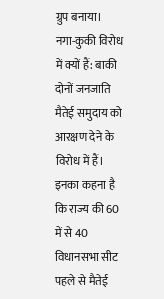ग्रुप बनाया। नगा-कुकी विरोध में क्यों हैं: बाकी दोनों जनजाति मैतेई समुदाय को आरक्षण देने के विरोध में हैं। इनका कहना है कि राज्य की 60 में से 40 विधानसभा सीट पहले से मैतेई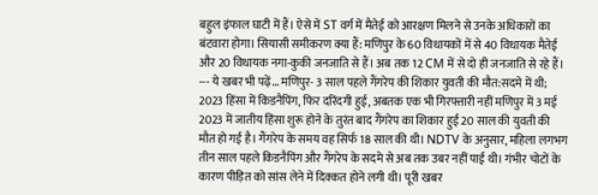बहुल इंफाल घाटी में हैं। ऐसे में ST वर्ग में मैतेई को आरक्षण मिलने से उनके अधिकारों का बंटवारा होगा। सियासी समीकरण क्या हैं: मणिपुर के 60 विधायकों में से 40 विधायक मैतेई और 20 विधायक नगा-कुकी जनजाति से हैं। अब तक 12 CM में से दो ही जनजाति से रहे हैं। --- ये खबर भी पढ़ें… मणिपुर- 3 साल पहले गैंगरेप की शिकार युवती की मौत:सदमे में थी; 2023 हिंसा में किडनैपिंग, फिर दरिंदगी हुई, अबतक एक भी गिरफ्तारी नहीं मणिपुर में 3 मई 2023 में जातीय हिंसा शुरू होने के तुरंत बाद गैंगरेप का शिकार हुई 20 साल की युवती की मौत हो गई है। गैंगरेप के समय वह सिर्फ 18 साल की थी। NDTV के अनुसार, महिला लगभग तीन साल पहले किडनैपिंग और गैंगरेप के सदमे से अब तक उबर नहीं पाई थी। गंभीर चोटों के कारण पीड़ित को सांस लेने में दिक्कत होने लगी थी। पूरी खबर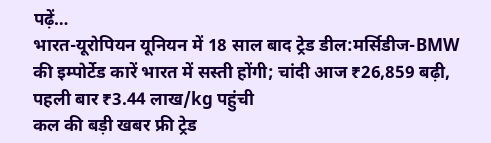पढ़ें…
भारत-यूरोपियन यूनियन में 18 साल बाद ट्रेड डील:मर्सिडीज-BMW की इम्पोर्टेड कारें भारत में सस्ती होंगी; चांदी आज ₹26,859 बढ़ी, पहली बार ₹3.44 लाख/kg पहुंची
कल की बड़ी खबर फ्री ट्रेड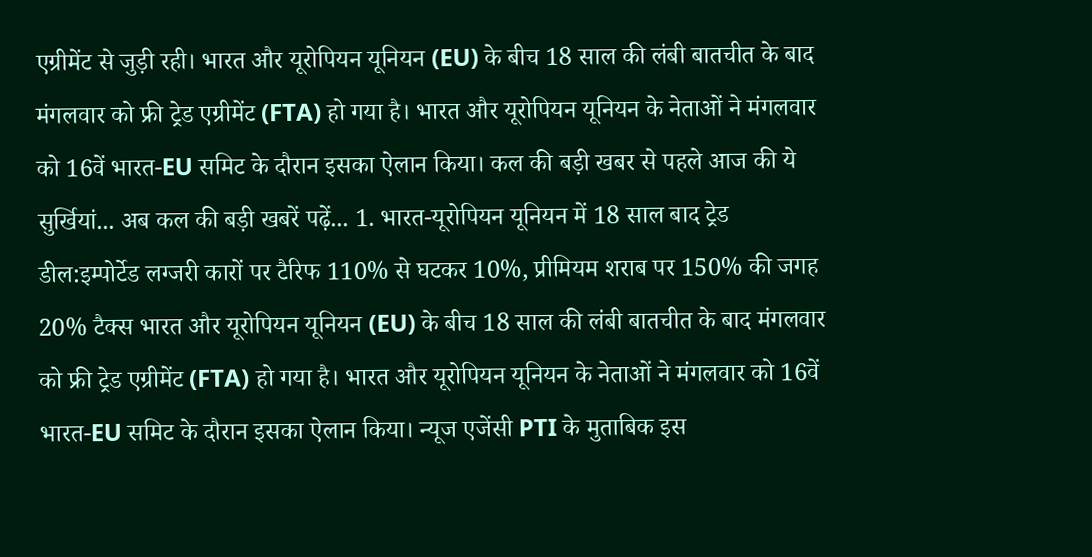एग्रीमेंट से जुड़ी रही। भारत और यूरोपियन यूनियन (EU) के बीच 18 साल की लंबी बातचीत के बाद मंगलवार को फ्री ट्रेड एग्रीमेंट (FTA) हो गया है। भारत और यूरोपियन यूनियन के नेताओं ने मंगलवार को 16वें भारत-EU समिट के दौरान इसका ऐलान किया। कल की बड़ी खबर से पहले आज की ये सुर्खियां... अब कल की बड़ी खबरें पढ़ें... 1. भारत-यूरोपियन यूनियन में 18 साल बाद ट्रेड डील:इम्पोर्टेड लग्जरी कारों पर टैरिफ 110% से घटकर 10%, प्रीमियम शराब पर 150% की जगह 20% टैक्स भारत और यूरोपियन यूनियन (EU) के बीच 18 साल की लंबी बातचीत के बाद मंगलवार को फ्री ट्रेड एग्रीमेंट (FTA) हो गया है। भारत और यूरोपियन यूनियन के नेताओं ने मंगलवार को 16वें भारत-EU समिट के दौरान इसका ऐलान किया। न्यूज एजेंसी PTI के मुताबिक इस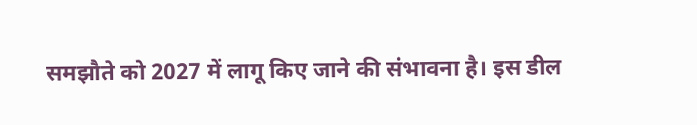समझौते को 2027 में लागू किए जाने की संभावना है। इस डील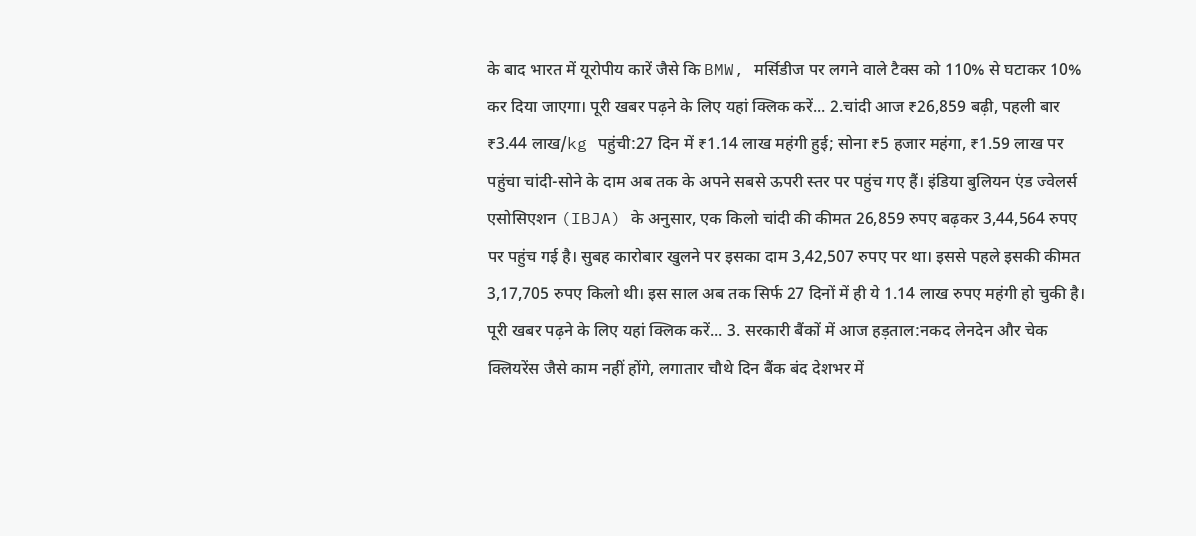के बाद भारत में यूरोपीय कारें जैसे कि BMW, मर्सिडीज पर लगने वाले टैक्स को 110% से घटाकर 10% कर दिया जाएगा। पूरी खबर पढ़ने के लिए यहां क्लिक करें... 2.चांदी आज ₹26,859 बढ़ी, पहली बार ₹3.44 लाख/kg पहुंची:27 दिन में ₹1.14 लाख महंगी हुई; सोना ₹5 हजार महंगा, ₹1.59 लाख पर पहुंचा चांदी-सोने के दाम अब तक के अपने सबसे ऊपरी स्तर पर पहुंच गए हैं। इंडिया बुलियन एंड ज्वेलर्स एसोसिएशन (IBJA) के अनुसार, एक किलो चांदी की कीमत 26,859 रुपए बढ़कर 3,44,564 रुपए पर पहुंच गई है। सुबह कारोबार खुलने पर इसका दाम 3,42,507 रुपए पर था। इससे पहले इसकी कीमत 3,17,705 रुपए किलो थी। इस साल अब तक सिर्फ 27 दिनों में ही ये 1.14 लाख रुपए महंगी हो चुकी है। पूरी खबर पढ़ने के लिए यहां क्लिक करें... 3. सरकारी बैंकों में आज हड़ताल:नकद लेनदेन और चेक क्लियरेंस जैसे काम नहीं होंगे, लगातार चौथे दिन बैंक बंद देशभर में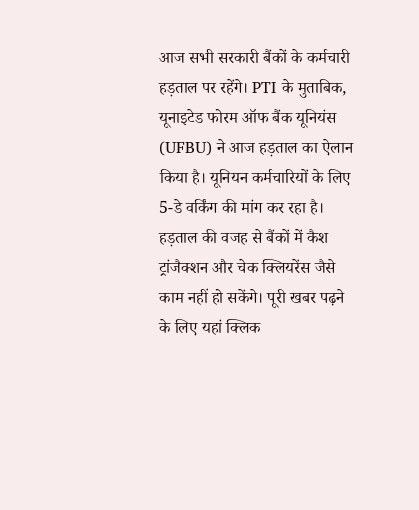आज सभी सरकारी बैंकों के कर्मचारी हड़ताल पर रहेंगे। PTI के मुताबिक, यूनाइटेड फोरम ऑफ बैंक यूनियंस (UFBU) ने आज हड़ताल का ऐलान किया है। यूनियन कर्मचारियों के लिए 5-डे वर्किंग की मांग कर रहा है। हड़ताल की वजह से बैंकों में कैश ट्रांजैक्शन और चेक क्लियरेंस जैसे काम नहीं हो सकेंगे। पूरी खबर पढ़ने के लिए यहां क्लिक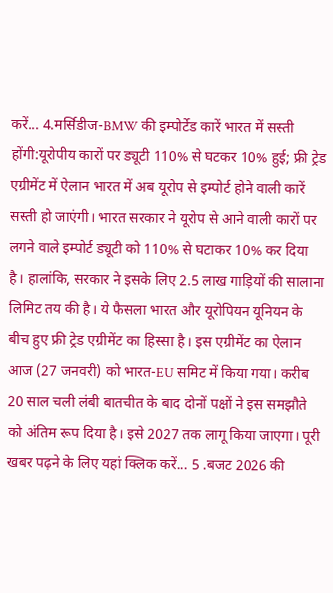करें... 4.मर्सिडीज-BMW की इम्पोर्टेड कारें भारत में सस्ती होंगी:यूरोपीय कारों पर ड्यूटी 110% से घटकर 10% हुई; फ्री ट्रेड एग्रीमेंट में ऐलान भारत में अब यूरोप से इम्पोर्ट होने वाली कारें सस्ती हो जाएंगी। भारत सरकार ने यूरोप से आने वाली कारों पर लगने वाले इम्पोर्ट ड्यूटी को 110% से घटाकर 10% कर दिया है। हालांकि, सरकार ने इसके लिए 2.5 लाख गाड़ियों की सालाना लिमिट तय की है। ये फैसला भारत और यूरोपियन यूनियन के बीच हुए फ्री ट्रेड एग्रीमेंट का हिस्सा है। इस एग्रीमेंट का ऐलान आज (27 जनवरी) को भारत-EU समिट में किया गया। करीब 20 साल चली लंबी बातचीत के बाद दोनों पक्षों ने इस समझौते को अंतिम रूप दिया है। इसे 2027 तक लागू किया जाएगा। पूरी खबर पढ़ने के लिए यहां क्लिक करें... 5 .बजट 2026 की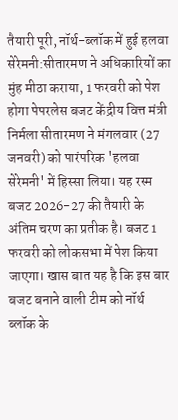तैयारी पूरी, नॉर्थ-ब्लॉक में हुई हलवा सेरेमनी:सीतारमण ने अधिकारियों का मुंह मीठा कराया, 1 फरवरी को पेश होगा पेपरलेस बजट केंद्रीय वित्त मंत्री निर्मला सीतारमण ने मंगलवार (27 जनवरी) को पारंपरिक 'हलवा सेरेमनी' में हिस्सा लिया। यह रस्म बजट 2026-27 की तैयारी के अंतिम चरण का प्रतीक है। बजट 1 फरवरी को लोकसभा में पेश किया जाएगा। खास बात यह है कि इस बार बजट बनाने वाली टीम को नॉर्थ ब्लॉक के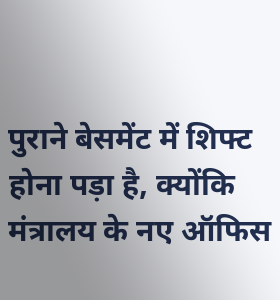पुराने बेसमेंट में शिफ्ट होना पड़ा है, क्योंकि मंत्रालय के नए ऑफिस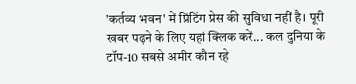'कर्तव्य भवन' में प्रिंटिंग प्रेस की सुविधा नहीं है। पूरी खबर पढ़ने के लिए यहां क्लिक करें... कल दुनिया के टॉप-10 सबसे अमीर कौन रहे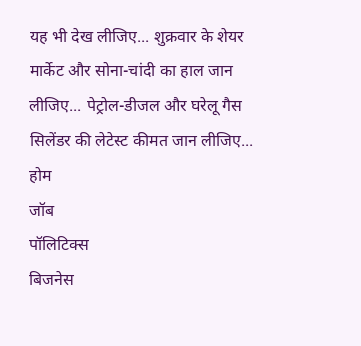यह भी देख लीजिए... शुक्रवार के शेयर मार्केट और सोना-चांदी का हाल जान लीजिए... पेट्रोल-डीजल और घरेलू गैस सिलेंडर की लेटेस्ट कीमत जान लीजिए...
होम
जॉब
पॉलिटिक्स
बिजनेस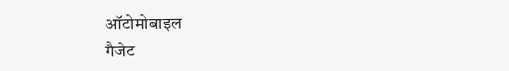ऑटोमोबाइल
गैजेट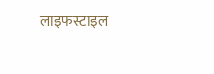लाइफस्टाइल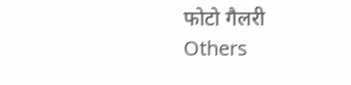फोटो गैलरी
Others